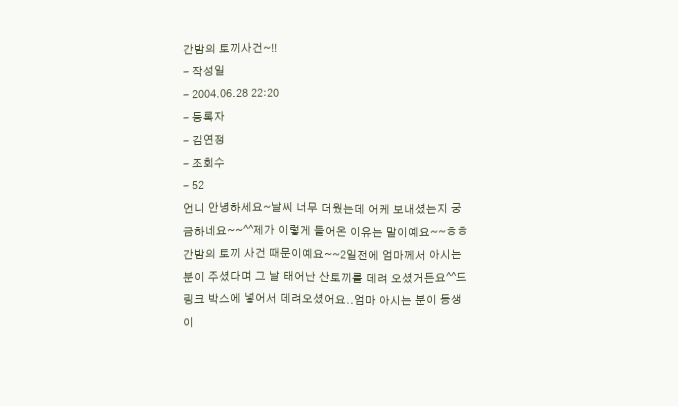간밤의 토끼사건~!!
- 작성일
- 2004.06.28 22:20
- 등록자
- 김연정
- 조회수
- 52
언니 안녕하세요~날씨 너무 더웠는데 어케 보내셨는지 궁금하네요~~^^제가 이렇게 들어온 이유는 말이예요~~ㅎㅎ간밤의 토끼 사건 때문이예요~~2일전에 엄마께서 아시는 분이 주셨다며 그 날 태어난 산토끼를 데려 오셨거든요^^드링크 박스에 넣어서 데려오셨어요..엄마 아시는 분이 동생이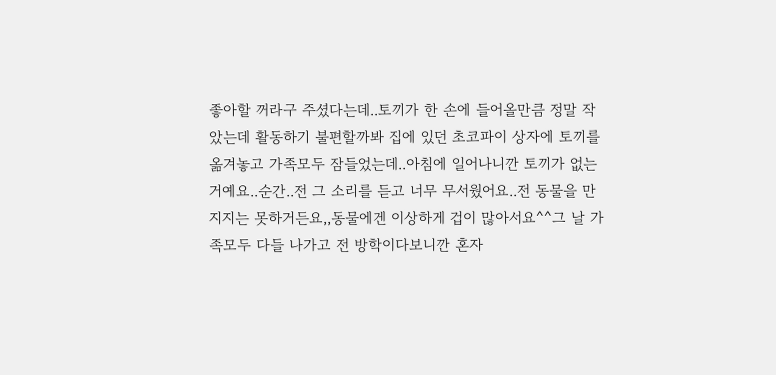좋아할 꺼라구 주셨다는데..토끼가 한 손에 들어올만큼 정말 작았는데 활동하기 불편할까봐 집에 있던 초코파이 상자에 토끼를 옮겨놓고 가족모두 잠들었는데..아침에 일어나니깐 토끼가 없는거예요..순간..전 그 소리를 듣고 너무 무서웠어요..전 동물을 만지지는 못하거든요,,동물에겐 이상하게 겁이 많아서요^^그 날 가족모두 다들 나가고 전 방학이다보니깐 혼자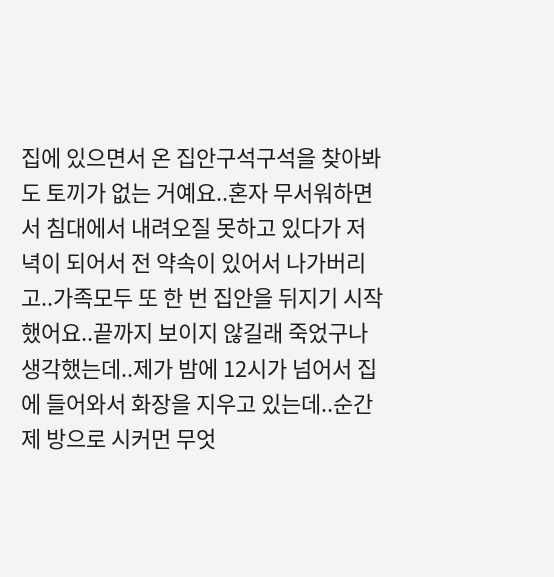집에 있으면서 온 집안구석구석을 찾아봐도 토끼가 없는 거예요..혼자 무서워하면서 침대에서 내려오질 못하고 있다가 저녁이 되어서 전 약속이 있어서 나가버리고..가족모두 또 한 번 집안을 뒤지기 시작했어요..끝까지 보이지 않길래 죽었구나 생각했는데..제가 밤에 12시가 넘어서 집에 들어와서 화장을 지우고 있는데..순간 제 방으로 시커먼 무엇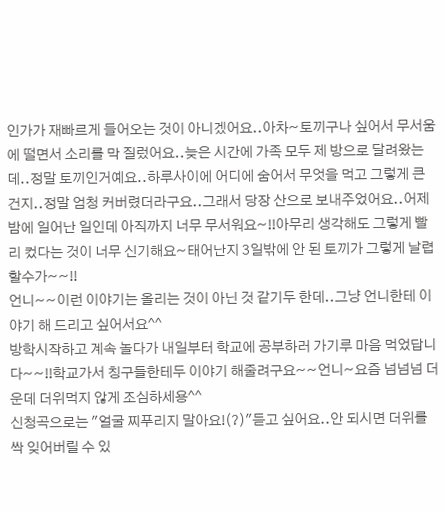인가가 재빠르게 들어오는 것이 아니겠어요..아차~토끼구나 싶어서 무서움에 떨면서 소리를 막 질렀어요..늦은 시간에 가족 모두 제 방으로 달려왔는데..정말 토끼인거예요..하루사이에 어디에 숨어서 무엇을 먹고 그렇게 큰 건지..정말 엄청 커버렸더라구요..그래서 당장 산으로 보내주었어요..어제 밤에 일어난 일인데 아직까지 너무 무서워요~!!아무리 생각해도 그렇게 빨리 컸다는 것이 너무 신기해요~태어난지 3일밖에 안 된 토끼가 그렇게 날렵할수가~~!!
언니~~이런 이야기는 올리는 것이 아닌 것 같기두 한데..그냥 언니한테 이야기 해 드리고 싶어서요^^
방학시작하고 계속 놀다가 내일부터 학교에 공부하러 가기루 마음 먹었답니다~~!!학교가서 칭구들한테두 이야기 해줄려구요~~언니~요즘 넘넘넘 더운데 더위먹지 않게 조심하세용^^
신청곡으로는 "얼굴 찌푸리지 말아요!(?)"듣고 싶어요..안 되시면 더위를 싹 잊어버릴 수 있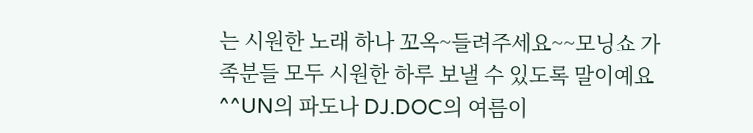는 시원한 노래 하나 꼬옥~들려주세요~~모닝쇼 가족분들 모두 시원한 하루 보낼 수 있도록 말이예요^^UN의 파도나 DJ.DOC의 여름이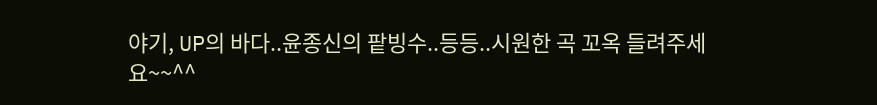야기, UP의 바다..윤종신의 팥빙수..등등..시원한 곡 꼬옥 들려주세요~~^^